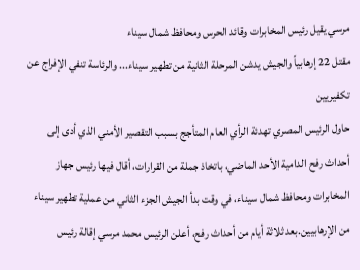مرسي يقيل رئيس المخابرات وقائد الحرس ومحافظ شمال سيناء
مقتل 22 إرهابياً والجيش يدشن المرحلة الثانية من تطهير سيناء... والرئاسة تنفي الإفراج عن تكفيريين
حاول الرئيس المصري تهدئة الرأي العام المتأجج بسبب التقصير الأمني الذي أدى إلى أحداث رفح الدامية الأحد الماضي، باتخاذ جملة من القرارات، أقال فيها رئيس جهاز المخابرات ومحافظ شمال سيناء، في وقت بدأ الجيش الجزء الثاني من عملية تطهير سيناء من الإرهابيين.بعد ثلاثة أيام من أحداث رفح، أعلن الرئيس محمد مرسي إقالة رئيس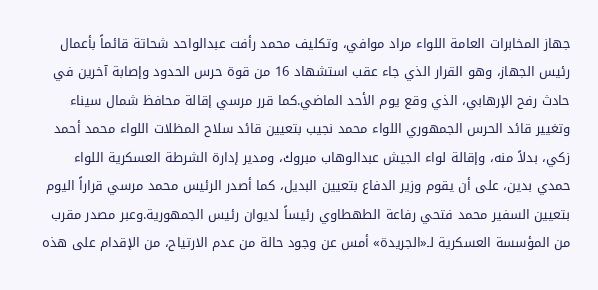جهاز المخابرات العامة اللواء مراد موافي، وتكليف محمد رأفت عبدالواحد شحاتة قائماً بأعمال رئيس الجهاز، وهو القرار الذي جاء عقب استشهاد 16 من قوة حرس الحدود وإصابة آخرين في حادث رفح الإرهابي، الذي وقع يوم الأحد الماضي.كما قرر مرسي إقالة محافظ شمال سيناء وتغيير قائد الحرس الجمهوري اللواء محمد نجيب بتعيين قائد سلاح المظلات اللواء محمد أحمد زكي، بدلاً منه، وإقالة لواء الجيش عبدالوهاب مبروك، ومدير إدارة الشرطة العسكرية اللواء حمدي بدين، على أن يقوم وزير الدفاع بتعيين البديل، كما أصدر الرئيس محمد مرسي قراراً اليوم بتعيين السفير محمد فتحي رفاعة الطهطاوي رئيساً لديوان رئيس الجمهورية.وعبر مصدر مقرب من المؤسسة العسكرية لـ«الجريدة» أمس عن وجود حالة من عدم الارتياح، من الإقدام على هذه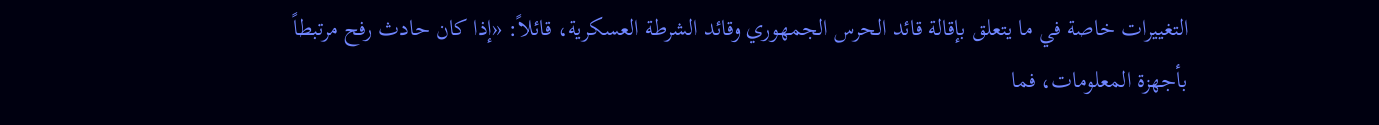التغييرات خاصة في ما يتعلق بإقالة قائد الحرس الجمهوري وقائد الشرطة العسكرية، قائلاً: «إذا كان حادث رفح مرتبطاً بأجهزة المعلومات، فما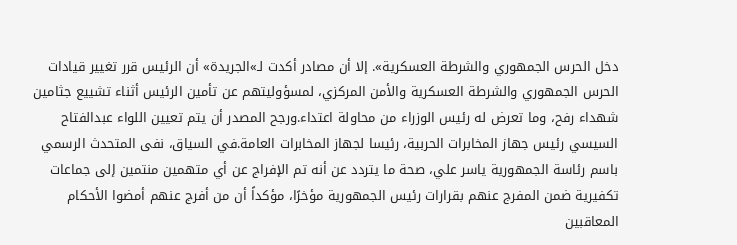دخل الحرس الجمهوري والشرطة العسكرية». إلا أن مصادر أكدت لـ»الجريدة» أن الرئيس قرر تغيير قيادات الحرس الجمهوري والشرطة العسكرية والأمن المركزي، لمسؤوليتهم عن تأمين الرئيس أثناء تشييع جثامين شهداء رفح، وما تعرض له رئيس الوزراء من محاولة اعتداء.ورجح المصدر أن يتم تعيين اللواء عبدالفتاح السيسي رئيس جهاز المخابرات الحربية، رئيسا لجهاز المخابرات العامة.في السياق، نفى المتحدث الرسمي باسم رئاسة الجمهورية ياسر علي، صحة ما يتردد عن أنه تم الإفراج عن أي متهمين منتمين إلى جماعات تكفيرية ضمن المفرج عنهم بقرارات رئيس الجمهورية مؤخرًا، مؤكداً أن من أفرج عنهم أمضوا الأحكام المعاقبين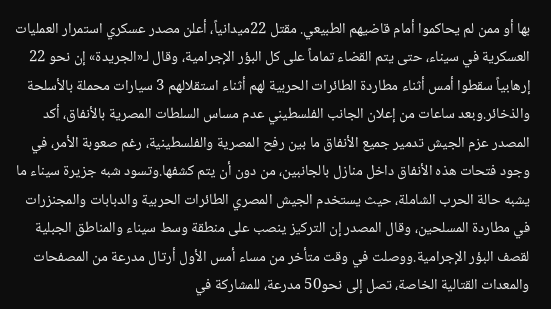بها أو ممن لم يحاكموا أمام قاضيهم الطبيعي. مقتل 22ميدانياً، أعلن مصدر عسكري استمرار العمليات العسكرية في سيناء، حتى يتم القضاء تماماً على كل البؤر الإجرامية، وقال لـ«الجريدة» إن نحو 22 إرهابياً سقطوا أمس أثناء مطاردة الطائرات الحربية لهم أثناء استقلالهم 3 سيارات محملة بالأسلحة والذخائر.وبعد ساعات من إعلان الجانب الفلسطيني عدم مساس السلطات المصرية بالأنفاق، أكد المصدر عزم الجيش تدمير جميع الأنفاق ما بين رفح المصرية والفلسطينية، رغم صعوبة الأمر، في وجود فتحات هذه الأنفاق داخل منازل بالجانبين، من دون أن يتم كشفها.وتسود شبه جزيرة سيناء ما يشبه حالة الحرب الشاملة، حيث يستخدم الجيش المصري الطائرات الحربية والدبابات والمجنزرات في مطاردة المسلحين، وقال المصدر إن التركيز ينصب على منطقة وسط سيناء والمناطق الجبلية لقصف البؤر الإجرامية.ووصلت في وقت متأخر من مساء أمس الأول أرتال مدرعة من المصفحات والمعدات القتالية الخاصة، تصل إلى نحو50 مدرعة، للمشاركة في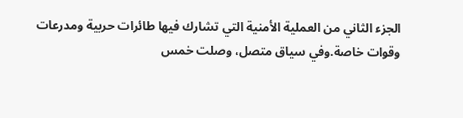الجزء الثاني من العملية الأمنية التي تشارك فيها طائرات حربية ومدرعات وقوات خاصة.وفي سياق متصل، وصلت خمس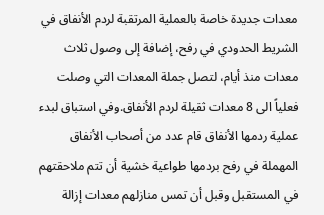معدات جديدة خاصة بالعملية المرتقبة لردم الأنفاق في الشريط الحدودي في رفح، إضافة إلى وصول ثلاث معدات منذ أيام، لتصل جملة المعدات التي وصلت فعلياً الى 8 معدات ثقيلة لردم الأنفاق.وفي استباق لبدء عملية ردمها الأنفاق قام عدد من أصحاب الأنفاق المهملة في رفح بردمها طواعية خشية أن تتم ملاحقتهم في المستقبل وقبل أن تمس منازلهم معدات إزالة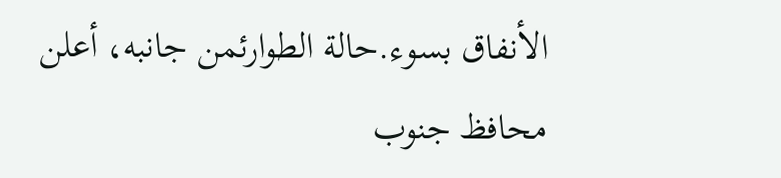الأنفاق بسوء.حالة الطوارئمن جانبه، أعلن محافظ جنوب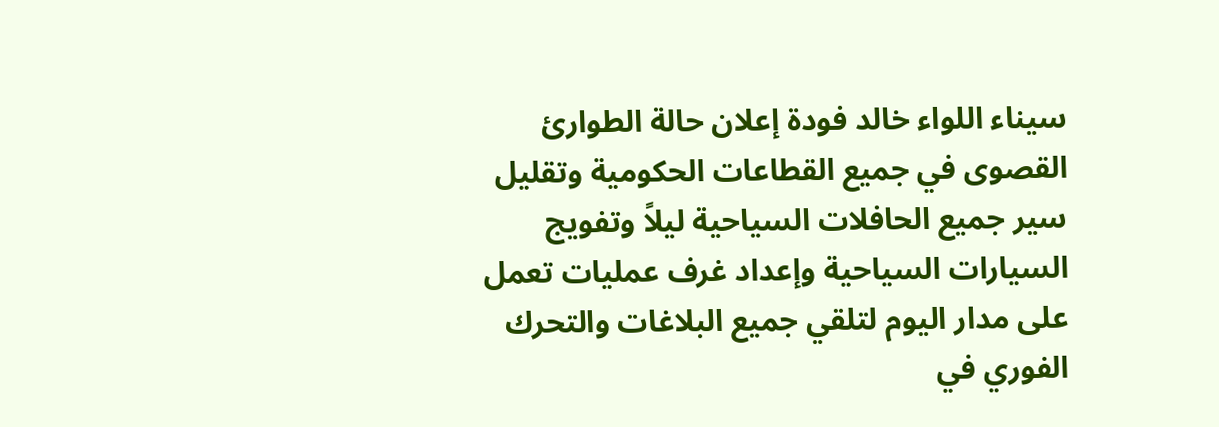سيناء اللواء خالد فودة إعلان حالة الطوارئ القصوى في جميع القطاعات الحكومية وتقليل سير جميع الحافلات السياحية ليلاً وتفويج السيارات السياحية وإعداد غرف عمليات تعمل على مدار اليوم لتلقي جميع البلاغات والتحرك الفوري في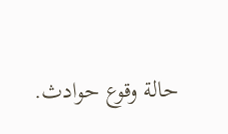حالة وقوع حوادث.